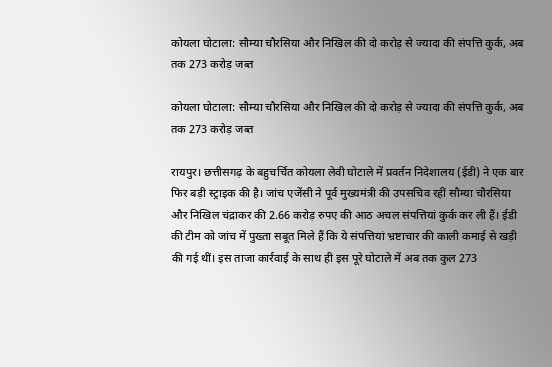कोयला घोटाला: सौम्या चौरसिया और निखिल की दो करोड़ से ज्यादा की संपत्ति कुर्क, अब तक 273 करोड़ जब्त

कोयला घोटाला: सौम्या चौरसिया और निखिल की दो करोड़ से ज्यादा की संपत्ति कुर्क, अब तक 273 करोड़ जब्त

रायपुर। छत्तीसगढ़ के बहुचर्चित कोयला लेवी घोटाले में प्रवर्तन निदेशालय (ईडी) ने एक बार फिर बड़ी स्ट्राइक की है। जांच एजेंसी ने पूर्व मुख्यमंत्री की उपसचिव रहीं सौम्या चौरसिया और निखिल चंद्राकर की 2.66 करोड़ रुपए की आठ अचल संपत्तियां कुर्क कर ली हैं। ईडी की टीम को जांच में पुख्ता सबूत मिले हैं कि ये संपत्तियां भ्रष्टाचार की काली कमाई से खड़ी की गई थीं। इस ताजा कार्रवाई के साथ ही इस पूरे घोटाले में अब तक कुल 273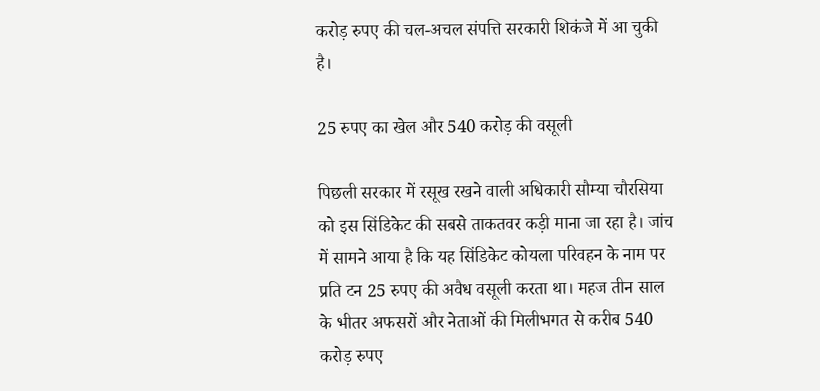करोड़ रुपए की चल-अचल संपत्ति सरकारी शिकंजे में आ चुकी है।

25 रुपए का खेल और 540 करोड़ की वसूली

पिछली सरकार में रसूख रखने वाली अधिकारी सौम्या चौरसिया को इस सिंडिकेट की सबसे ताकतवर कड़ी माना जा रहा है। जांच में सामने आया है कि यह सिंडिकेट कोयला परिवहन के नाम पर प्रति टन 25 रुपए की अवैध वसूली करता था। महज तीन साल के भीतर अफसरों और नेताओं की मिलीभगत से करीब 540 करोड़ रुपए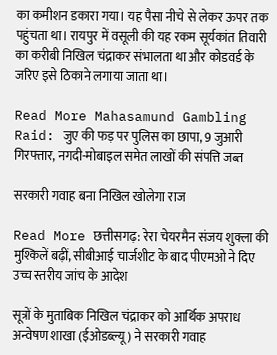का कमीशन डकारा गया। यह पैसा नीचे से लेकर ऊपर तक पहुंचता था। रायपुर में वसूली की यह रकम सूर्यकांत तिवारी का करीबी निखिल चंद्राकर संभालता था और कोडवर्ड के जरिए इसे ठिकाने लगाया जाता था।

Read More Mahasamund Gambling Raid: जुए की फड़ पर पुलिस का छापा, 9 जुआरी गिरफ्तार, नगदी-मोबाइल समेत लाखों की संपत्ति जब्त

सरकारी गवाह बना निखिल खोलेगा राज

Read More छत्तीसगढ़: रेरा चेयरमैन संजय शुक्ला की मुश्किलें बढ़ीं, सीबीआई चार्जशीट के बाद पीएमओ ने दिए उच्च स्तरीय जांच के आदेश

सूत्रों के मुताबिक निखिल चंद्राकर को आर्थिक अपराध अन्वेषण शाखा (ईओडब्ल्यू) ने सरकारी गवाह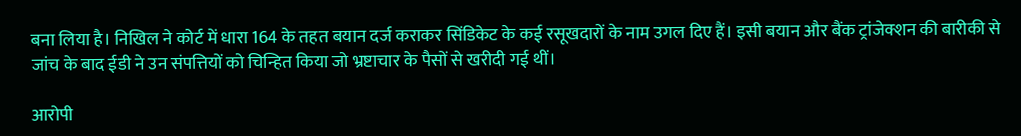बना लिया है। निखिल ने कोर्ट में धारा 164 के तहत बयान दर्ज कराकर सिंडिकेट के कई रसूखदारों के नाम उगल दिए हैं। इसी बयान और बैंक ट्रांजेक्शन की बारीकी से जांच के बाद ईडी ने उन संपत्तियों को चिन्हित किया जो भ्रष्टाचार के पैसों से खरीदी गई थीं।

आरोपी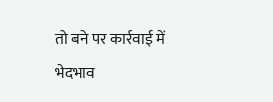तो बने पर कार्रवाई में भेदभाव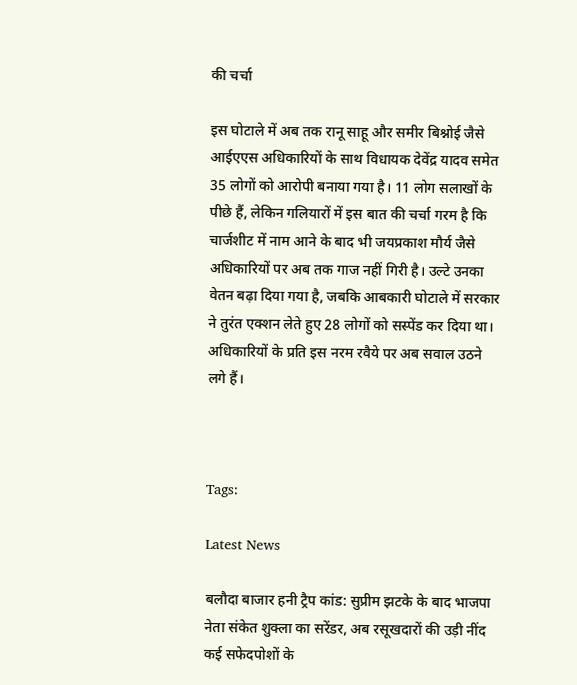की चर्चा

इस घोटाले में अब तक रानू साहू और समीर बिश्नोई जैसे आईएएस अधिकारियों के साथ विधायक देवेंद्र यादव समेत 35 लोगों को आरोपी बनाया गया है। 11 लोग सलाखों के पीछे हैं, लेकिन गलियारों में इस बात की चर्चा गरम है कि चार्जशीट में नाम आने के बाद भी जयप्रकाश मौर्य जैसे अधिकारियों पर अब तक गाज नहीं गिरी है। उल्टे उनका वेतन बढ़ा दिया गया है, जबकि आबकारी घोटाले में सरकार ने तुरंत एक्शन लेते हुए 28 लोगों को सस्पेंड कर दिया था। अधिकारियों के प्रति इस नरम रवैये पर अब सवाल उठने लगे हैं।



Tags:

Latest News

बलौदा बाजार हनी ट्रैप कांड: सुप्रीम झटके के बाद भाजपा नेता संकेत शुक्ला का सरेंडर, अब रसूखदारों की उड़ी नींद कई सफेदपोशों के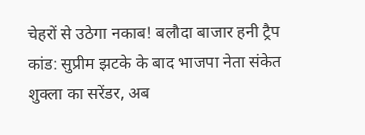चेहरों से उठेगा नकाब! बलौदा बाजार हनी ट्रैप कांड: सुप्रीम झटके के बाद भाजपा नेता संकेत शुक्ला का सरेंडर, अब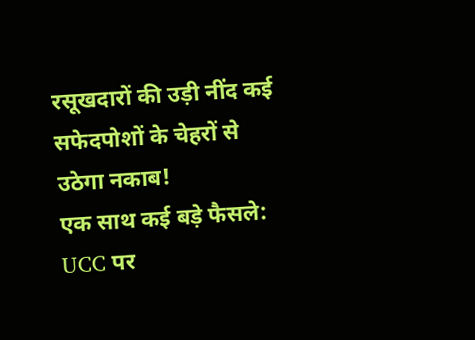रसूखदारों की उड़ी नींद कई सफेदपोशों के चेहरों से उठेगा नकाब!
एक साथ कई बड़े फैसले: UCC पर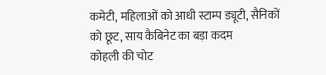कमेटी, महिलाओं को आधी स्टाम्प ड्यूटी, सैनिकों को छूट, साय कैबिनेट का बड़ा कदम
कोहली की चोट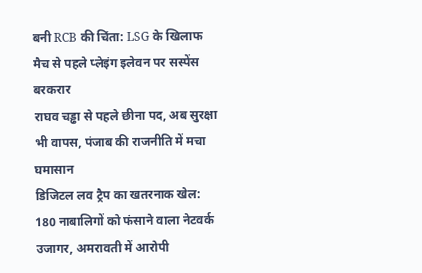बनी RCB की चिंता: LSG के खिलाफ मैच से पहले प्लेइंग इलेवन पर सस्पेंस बरकरार
राघव चड्ढा से पहले छीना पद, अब सुरक्षा भी वापस, पंजाब की राजनीति में मचा घमासान
डिजिटल लव ट्रैप का खतरनाक खेल: 180 नाबालिगों को फंसाने वाला नेटवर्क उजागर, अमरावती में आरोपी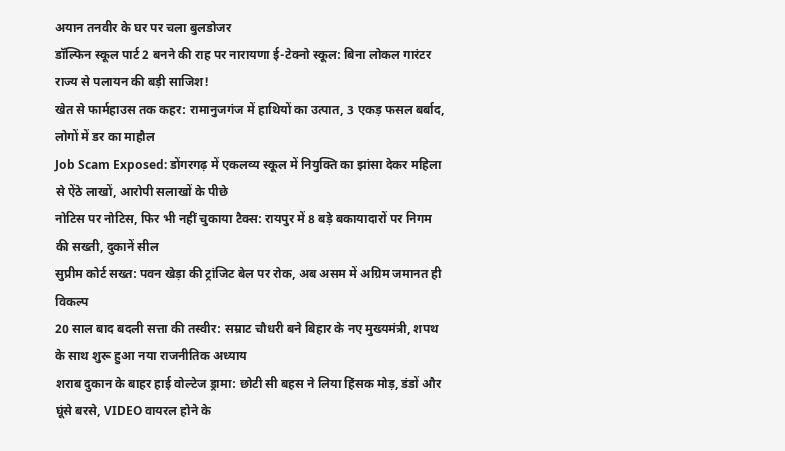अयान तनवीर के घर पर चला बुलडोजर
डॉल्फिन स्कूल पार्ट 2 बनने की राह पर नारायणा ई-टेक्नो स्कूल: बिना लोकल गारंटर राज्य से पलायन की बड़ी साजिश!
खेत से फार्महाउस तक कहर: रामानुजगंज में हाथियों का उत्पात, 3 एकड़ फसल बर्बाद, लोगों में डर का माहौल
Job Scam Exposed: डोंगरगढ़ में एकलव्य स्कूल में नियुक्ति का झांसा देकर महिला से ऐंठे लाखों, आरोपी सलाखों के पीछे
नोटिस पर नोटिस, फिर भी नहीं चुकाया टैक्स: रायपुर में 8 बड़े बकायादारों पर निगम की सख्ती, दुकानें सील
सुप्रीम कोर्ट सख्त: पवन खेड़ा की ट्रांजिट बेल पर रोक, अब असम में अग्रिम जमानत ही विकल्प
20 साल बाद बदली सत्ता की तस्वीर: सम्राट चौधरी बने बिहार के नए मुख्यमंत्री, शपथ के साथ शुरू हुआ नया राजनीतिक अध्याय
शराब दुकान के बाहर हाई वोल्टेज ड्रामा: छोटी सी बहस ने लिया हिंसक मोड़, डंडों और घूंसे बरसे, VIDEO वायरल होने के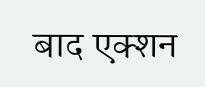बाद एक्शन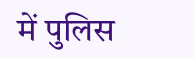में पुलिस